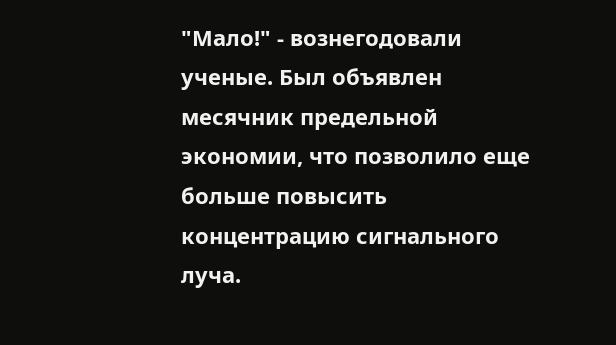"Мало!" - вознегодовали ученые. Был объявлен месячник предельной экономии, что позволило еще больше повысить концентрацию сигнального луча.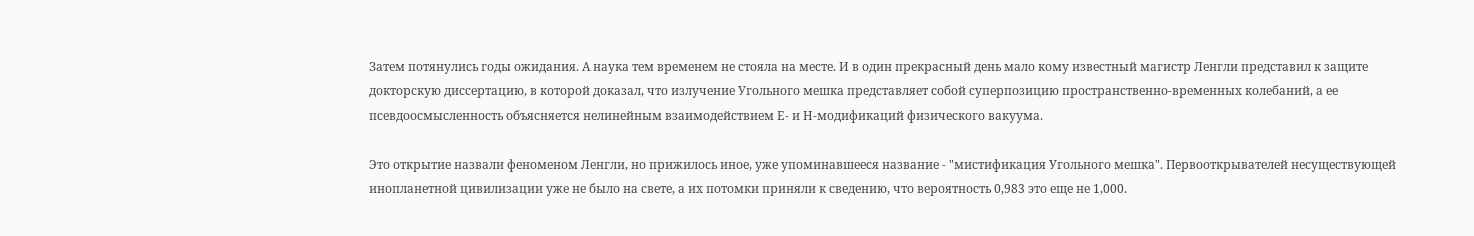Затем потянулись годы ожидания. А наука тем временем не стояла на месте. И в один прекрасный день мало кому известный магистр Ленгли представил к защите докторскую диссертацию, в которой доказал, что излучение Угольного мешка представляет собой суперпозицию пространственно-временных колебаний, а ее псевдоосмысленность объясняется нелинейным взаимодействием Е- и Н-модификаций физического вакуума.

Это открытие назвали феноменом Ленгли, но прижилось иное, уже упоминавшееся название - "мистификация Угольного мешка". Первооткрывателей несуществующей инопланетной цивилизации уже не было на свете, а их потомки приняли к сведению, что вероятность 0,983 это еще не 1,000.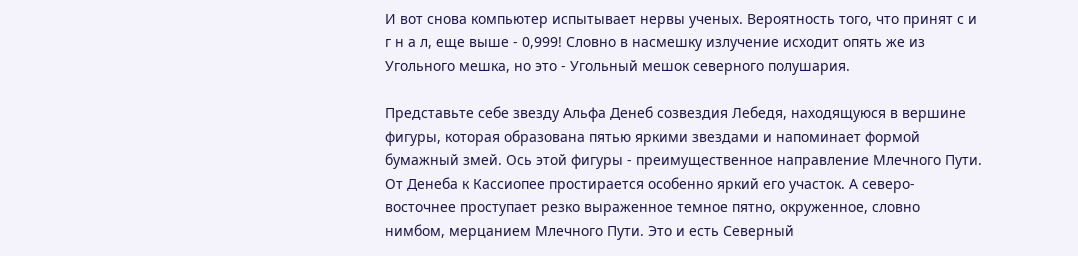И вот снова компьютер испытывает нервы ученых. Вероятность того, что принят с и г н а л, еще выше - 0,999! Словно в насмешку излучение исходит опять же из Угольного мешка, но это - Угольный мешок северного полушария.

Представьте себе звезду Альфа Денеб созвездия Лебедя, находящуюся в вершине фигуры, которая образована пятью яркими звездами и напоминает формой бумажный змей. Ось этой фигуры - преимущественное направление Млечного Пути. От Денеба к Кассиопее простирается особенно яркий его участок. А северо-восточнее проступает резко выраженное темное пятно, окруженное, словно нимбом, мерцанием Млечного Пути. Это и есть Северный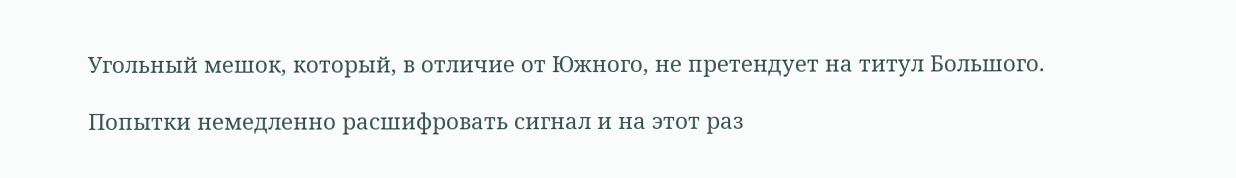Угольный мешок, который, в отличие от Южного, не претендует на титул Большого.

Попытки немедленно расшифровать сигнал и на этот раз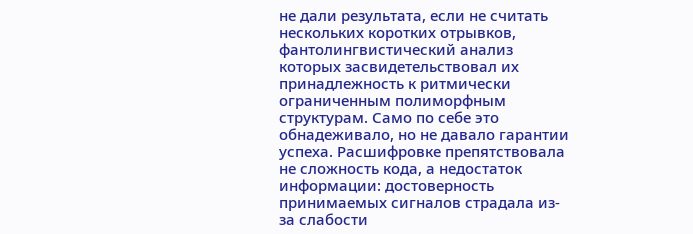не дали результата, если не считать нескольких коротких отрывков, фантолингвистический анализ которых засвидетельствовал их принадлежность к ритмически ограниченным полиморфным структурам. Само по себе это обнадеживало, но не давало гарантии успеха. Расшифровке препятствовала не сложность кода, а недостаток информации: достоверность принимаемых сигналов страдала из-за слабости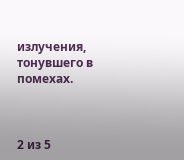излучения, тонувшего в помехах.



2 из 5